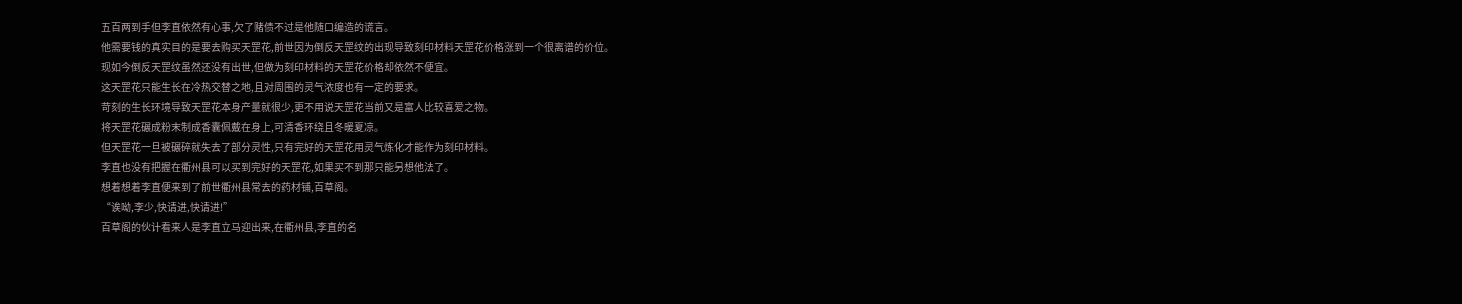五百两到手但李直依然有心事,欠了赌债不过是他随口编造的谎言。
他需要钱的真实目的是要去购买天罡花,前世因为倒反天罡纹的出现导致刻印材料天罡花价格涨到一个很离谱的价位。
现如今倒反天罡纹虽然还没有出世,但做为刻印材料的天罡花价格却依然不便宜。
这天罡花只能生长在冷热交替之地,且对周围的灵气浓度也有一定的要求。
苛刻的生长环境导致天罡花本身产量就很少,更不用说天罡花当前又是富人比较喜爱之物。
将天罡花碾成粉末制成香囊佩戴在身上,可清香环绕且冬暖夏凉。
但天罡花一旦被碾碎就失去了部分灵性,只有完好的天罡花用灵气炼化才能作为刻印材料。
李直也没有把握在衢州县可以买到完好的天罡花,如果买不到那只能另想他法了。
想着想着李直便来到了前世衢州县常去的药材铺,百草阁。
“诶呦,李少,快请进,快请进!”
百草阁的伙计看来人是李直立马迎出来,在衢州县,李直的名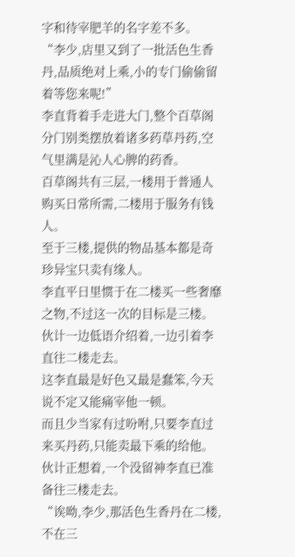字和待宰肥羊的名字差不多。
“李少,店里又到了一批活色生香丹,品质绝对上乘,小的专门偷偷留着等您来呢!”
李直背着手走进大门,整个百草阁分门别类摆放着诸多药草丹药,空气里满是沁人心脾的药香。
百草阁共有三层,一楼用于普通人购买日常所需,二楼用于服务有钱人。
至于三楼,提供的物品基本都是奇珍异宝只卖有缘人。
李直平日里惯于在二楼买一些奢靡之物,不过这一次的目标是三楼。
伙计一边低语介绍着,一边引着李直往二楼走去。
这李直最是好色又最是蠢笨,今天说不定又能痛宰他一顿。
而且少当家有过吩咐,只要李直过来买丹药,只能卖最下乘的给他。
伙计正想着,一个没留神李直已准备往三楼走去。
“诶呦,李少,那活色生香丹在二楼,不在三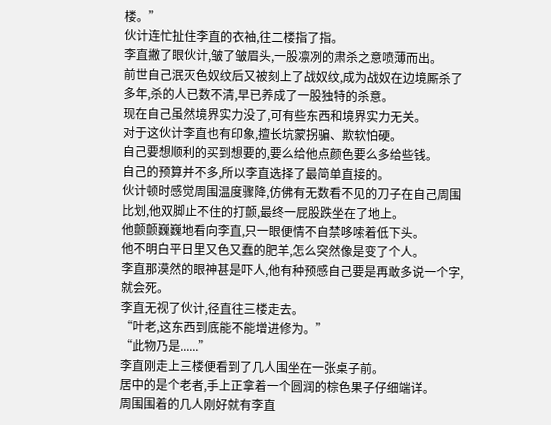楼。”
伙计连忙扯住李直的衣袖,往二楼指了指。
李直撇了眼伙计,皱了皱眉头,一股凛冽的肃杀之意喷薄而出。
前世自己泯灭色奴纹后又被刻上了战奴纹,成为战奴在边境厮杀了多年,杀的人已数不清,早已养成了一股独特的杀意。
现在自己虽然境界实力没了,可有些东西和境界实力无关。
对于这伙计李直也有印象,擅长坑蒙拐骗、欺软怕硬。
自己要想顺利的买到想要的,要么给他点颜色要么多给些钱。
自己的预算并不多,所以李直选择了最简单直接的。
伙计顿时感觉周围温度骤降,仿佛有无数看不见的刀子在自己周围比划,他双脚止不住的打颤,最终一屁股跌坐在了地上。
他颤颤巍巍地看向李直,只一眼便情不自禁哆嗦着低下头。
他不明白平日里又色又蠢的肥羊,怎么突然像是变了个人。
李直那漠然的眼神甚是吓人,他有种预感自己要是再敢多说一个字,就会死。
李直无视了伙计,径直往三楼走去。
“叶老,这东西到底能不能增进修为。”
“此物乃是......”
李直刚走上三楼便看到了几人围坐在一张桌子前。
居中的是个老者,手上正拿着一个圆润的棕色果子仔细端详。
周围围着的几人刚好就有李直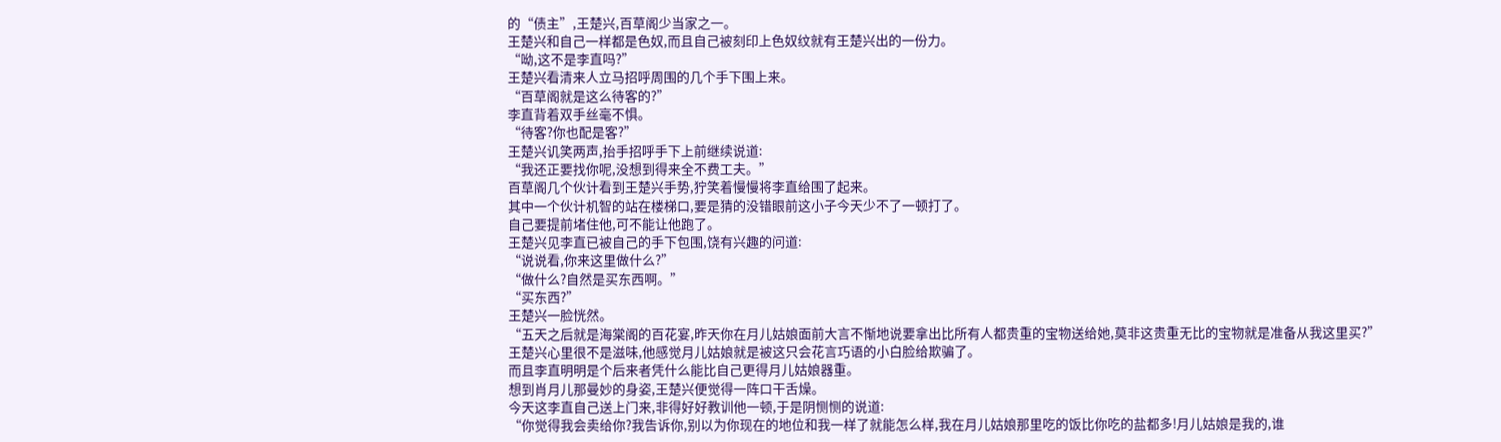的“债主”,王楚兴,百草阁少当家之一。
王楚兴和自己一样都是色奴,而且自己被刻印上色奴纹就有王楚兴出的一份力。
“呦,这不是李直吗?”
王楚兴看清来人立马招呼周围的几个手下围上来。
“百草阁就是这么待客的?”
李直背着双手丝毫不惧。
“待客?你也配是客?”
王楚兴讥笑两声,抬手招呼手下上前继续说道:
“我还正要找你呢,没想到得来全不费工夫。”
百草阁几个伙计看到王楚兴手势,狞笑着慢慢将李直给围了起来。
其中一个伙计机智的站在楼梯口,要是猜的没错眼前这小子今天少不了一顿打了。
自己要提前堵住他,可不能让他跑了。
王楚兴见李直已被自己的手下包围,饶有兴趣的问道:
“说说看,你来这里做什么?”
“做什么?自然是买东西啊。”
“买东西?”
王楚兴一脸恍然。
“五天之后就是海棠阁的百花宴,昨天你在月儿姑娘面前大言不惭地说要拿出比所有人都贵重的宝物送给她,莫非这贵重无比的宝物就是准备从我这里买?”
王楚兴心里很不是滋味,他感觉月儿姑娘就是被这只会花言巧语的小白脸给欺骗了。
而且李直明明是个后来者凭什么能比自己更得月儿姑娘器重。
想到肖月儿那曼妙的身姿,王楚兴便觉得一阵口干舌燥。
今天这李直自己送上门来,非得好好教训他一顿,于是阴恻恻的说道:
“你觉得我会卖给你?我告诉你,别以为你现在的地位和我一样了就能怎么样,我在月儿姑娘那里吃的饭比你吃的盐都多!月儿姑娘是我的,谁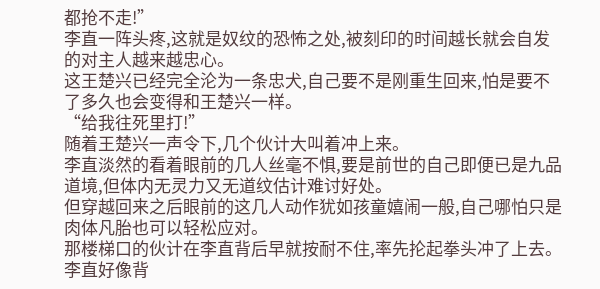都抢不走!”
李直一阵头疼,这就是奴纹的恐怖之处,被刻印的时间越长就会自发的对主人越来越忠心。
这王楚兴已经完全沦为一条忠犬,自己要不是刚重生回来,怕是要不了多久也会变得和王楚兴一样。
“给我往死里打!”
随着王楚兴一声令下,几个伙计大叫着冲上来。
李直淡然的看着眼前的几人丝毫不惧,要是前世的自己即便已是九品道境,但体内无灵力又无道纹估计难讨好处。
但穿越回来之后眼前的这几人动作犹如孩童嬉闹一般,自己哪怕只是肉体凡胎也可以轻松应对。
那楼梯口的伙计在李直背后早就按耐不住,率先抡起拳头冲了上去。
李直好像背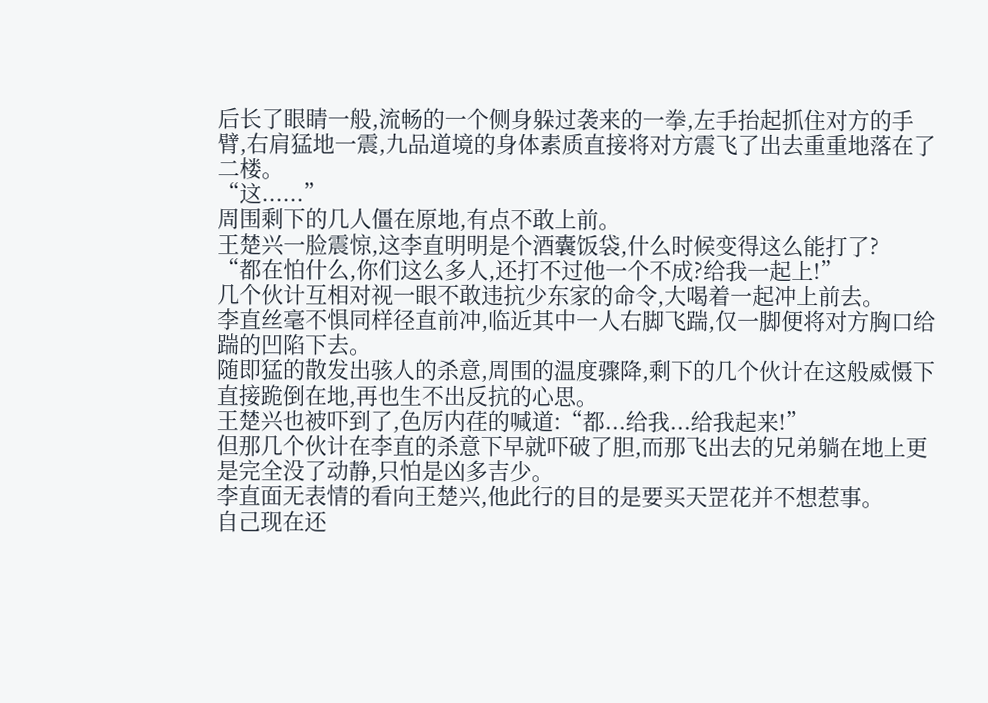后长了眼睛一般,流畅的一个侧身躲过袭来的一拳,左手抬起抓住对方的手臂,右肩猛地一震,九品道境的身体素质直接将对方震飞了出去重重地落在了二楼。
“这......”
周围剩下的几人僵在原地,有点不敢上前。
王楚兴一脸震惊,这李直明明是个酒囊饭袋,什么时候变得这么能打了?
“都在怕什么,你们这么多人,还打不过他一个不成?给我一起上!”
几个伙计互相对视一眼不敢违抗少东家的命令,大喝着一起冲上前去。
李直丝毫不惧同样径直前冲,临近其中一人右脚飞踹,仅一脚便将对方胸口给踹的凹陷下去。
随即猛的散发出骇人的杀意,周围的温度骤降,剩下的几个伙计在这般威慑下直接跪倒在地,再也生不出反抗的心思。
王楚兴也被吓到了,色厉内荏的喊道:“都...给我...给我起来!”
但那几个伙计在李直的杀意下早就吓破了胆,而那飞出去的兄弟躺在地上更是完全没了动静,只怕是凶多吉少。
李直面无表情的看向王楚兴,他此行的目的是要买天罡花并不想惹事。
自己现在还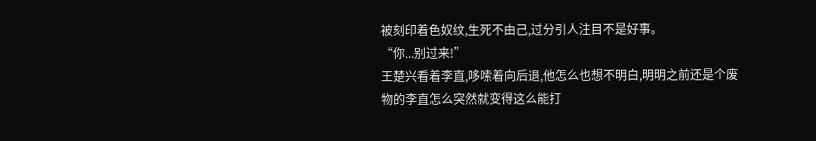被刻印着色奴纹,生死不由己,过分引人注目不是好事。
“你...别过来!”
王楚兴看着李直,哆嗦着向后退,他怎么也想不明白,明明之前还是个废物的李直怎么突然就变得这么能打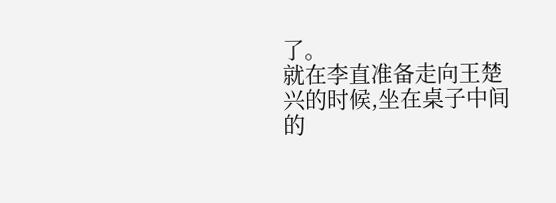了。
就在李直准备走向王楚兴的时候,坐在桌子中间的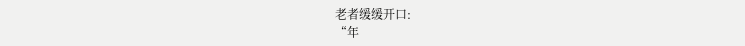老者缓缓开口:
“年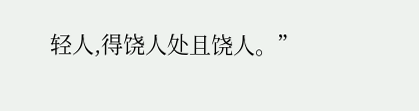轻人,得饶人处且饶人。”